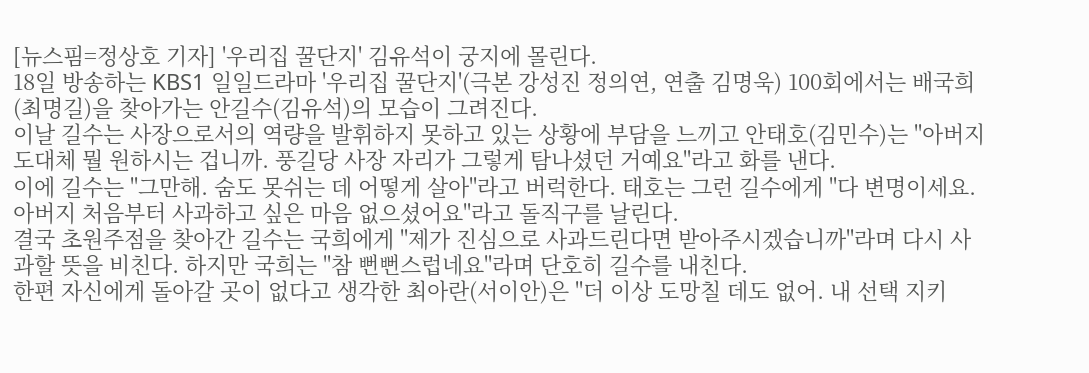[뉴스핌=정상호 기자] '우리집 꿀단지' 김유석이 궁지에 몰린다.
18일 방송하는 KBS1 일일드라마 '우리집 꿀단지'(극본 강성진 정의연, 연출 김명욱) 100회에서는 배국희(최명길)을 찾아가는 안길수(김유석)의 모습이 그려진다.
이날 길수는 사장으로서의 역량을 발휘하지 못하고 있는 상황에 부담을 느끼고 안태호(김민수)는 "아버지 도대체 뭘 원하시는 겁니까. 풍길당 사장 자리가 그렇게 탐나셨던 거예요"라고 화를 낸다.
이에 길수는 "그만해. 숨도 못쉬는 데 어떻게 살아"라고 버럭한다. 태호는 그런 길수에게 "다 변명이세요. 아버지 처음부터 사과하고 싶은 마음 없으셨어요"라고 돌직구를 날린다.
결국 초원주점을 찾아간 길수는 국희에게 "제가 진심으로 사과드린다면 받아주시겠습니까"라며 다시 사과할 뜻을 비친다. 하지만 국희는 "참 뻔뻔스럽네요"라며 단호히 길수를 내친다.
한편 자신에게 돌아갈 곳이 없다고 생각한 최아란(서이안)은 "더 이상 도망칠 데도 없어. 내 선택 지키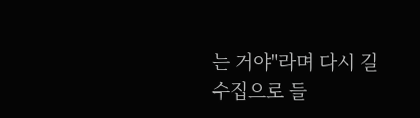는 거야"라며 다시 길수집으로 들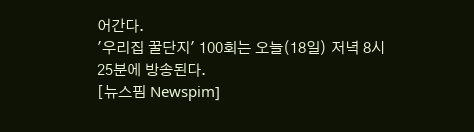어간다.
'우리집 꿀단지' 100회는 오늘(18일) 저녁 8시25분에 방송된다.
[뉴스핌 Newspim]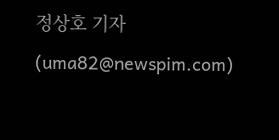정상호 기자 (uma82@newspim.com)